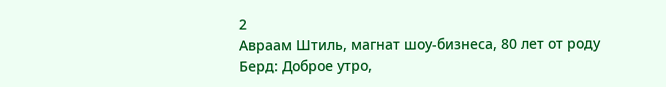2
Авраам Штиль, магнат шоу-бизнеса, 80 лет от роду
Берд: Доброе утро,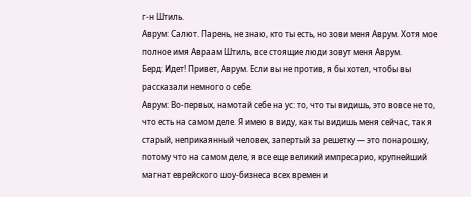г-н Штиль.
Аврум: Салют. Парень, не знаю, кто ты есть, но зови меня Аврум. Хотя мое полное имя Авраам Штиль, все стоящие люди зовут меня Аврум.
Берд: Идет! Привет, Аврум. Если вы не против, я бы хотел, чтобы вы рассказали немного о себе.
Аврум: Во-первых, намотай себе на ус: то, что ты видишь, это вовсе не то, что есть на самом деле. Я имею в виду, как ты видишь меня сейчас, так я старый, неприкаянный человек, запертый за решетку — это понарошку, потому что на самом деле, я все еще великий импресарио, крупнейший магнат еврейского шоу-бизнеса всех времен и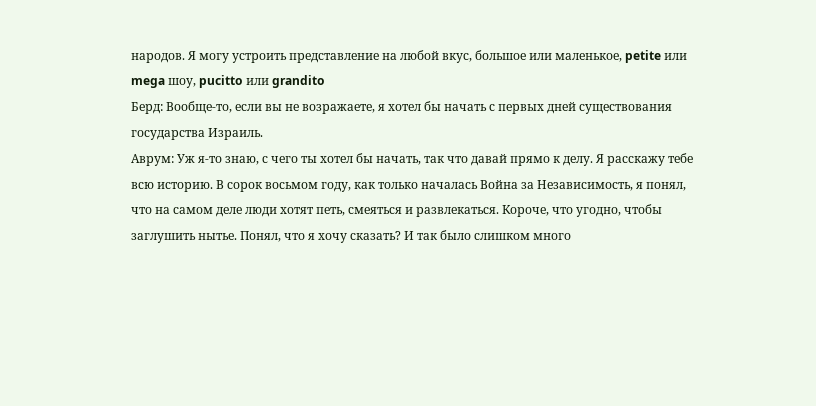народов. Я могу устроить представление на любой вкус, большое или маленькое, petite или mega шоу, pucitto или grandito
Берд: Вообще-то, если вы не возражаете, я хотел бы начать с первых дней существования государства Израиль.
Аврум: Уж я-то знаю, с чего ты хотел бы начать, так что давай прямо к делу. Я расскажу тебе всю историю. В сорок восьмом году, как только началась Война за Независимость, я понял, что на самом деле люди хотят петь, смеяться и развлекаться. Короче, что угодно, чтобы заглушить нытье. Понял, что я хочу сказать? И так было слишком много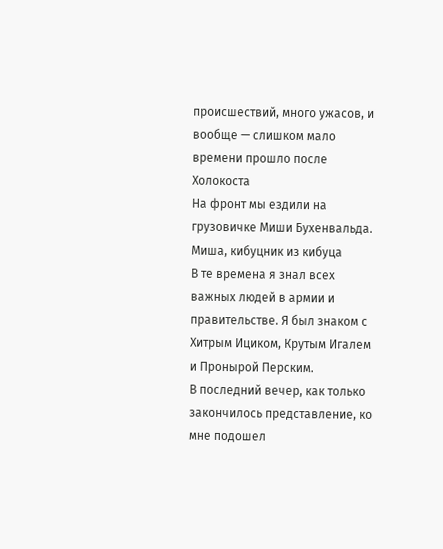происшествий, много ужасов, и вообще — слишком мало времени прошло после Холокоста
На фронт мы ездили на грузовичке Миши Бухенвальда. Миша, кибуцник из кибуца
В те времена я знал всех важных людей в армии и правительстве. Я был знаком с Хитрым Ициком, Крутым Игалем и Пронырой Перским.
В последний вечер, как только закончилось представление, ко мне подошел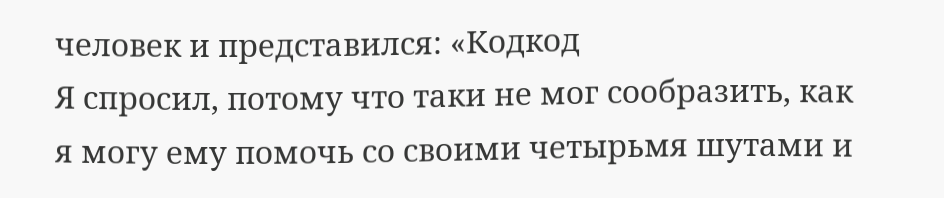человек и представился: «Кодкод
Я спросил, потому что таки не мог сообразить, как я могу ему помочь со своими четырьмя шутами и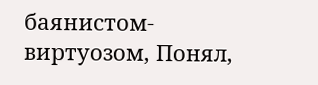баянистом-виртуозом, Понял,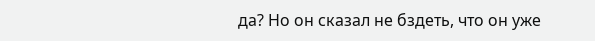да? Но он сказал не бздеть, что он уже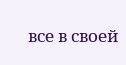все в своей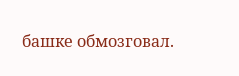башке обмозговал.